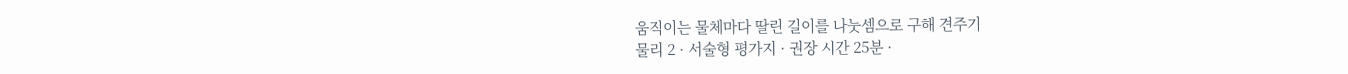움직이는 물체마다 딸린 길이를 나눗셈으로 구해 견주기
물리 2 · 서술형 평가지 · 권장 시간 25분 ·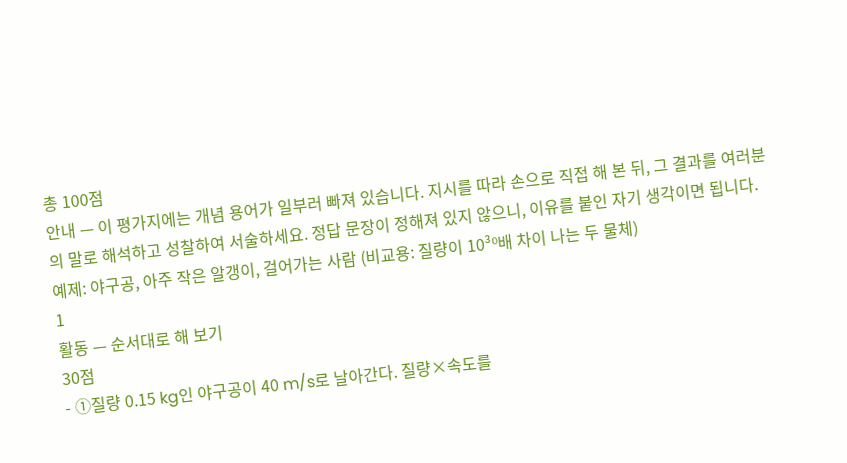총 100점
안내 — 이 평가지에는 개념 용어가 일부러 빠져 있습니다. 지시를 따라 손으로 직접 해 본 뒤, 그 결과를 여러분의 말로 해석하고 성찰하여 서술하세요. 정답 문장이 정해져 있지 않으니, 이유를 붙인 자기 생각이면 됩니다. 예제: 야구공, 아주 작은 알갱이, 걸어가는 사람 (비교용: 질량이 10³⁰배 차이 나는 두 물체)
1
활동 — 순서대로 해 보기
30점
- ①질량 0.15 kg인 야구공이 40 m/s로 날아간다. 질량×속도를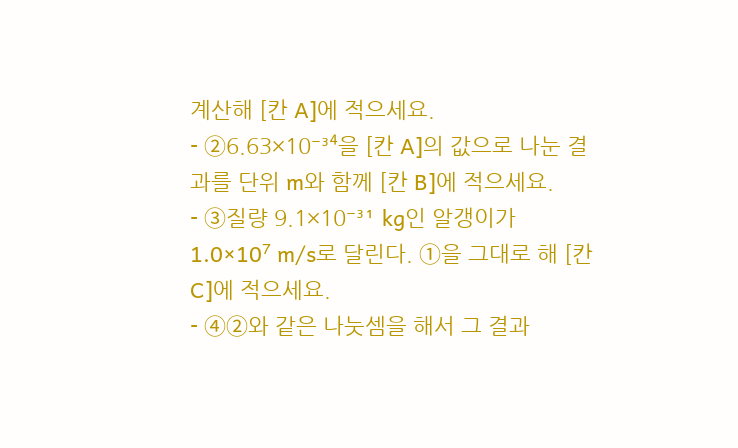계산해 [칸 A]에 적으세요.
- ②6.63×10⁻³⁴을 [칸 A]의 값으로 나눈 결과를 단위 m와 함께 [칸 B]에 적으세요.
- ③질량 9.1×10⁻³¹ kg인 알갱이가 1.0×10⁷ m/s로 달린다. ①을 그대로 해 [칸 C]에 적으세요.
- ④②와 같은 나눗셈을 해서 그 결과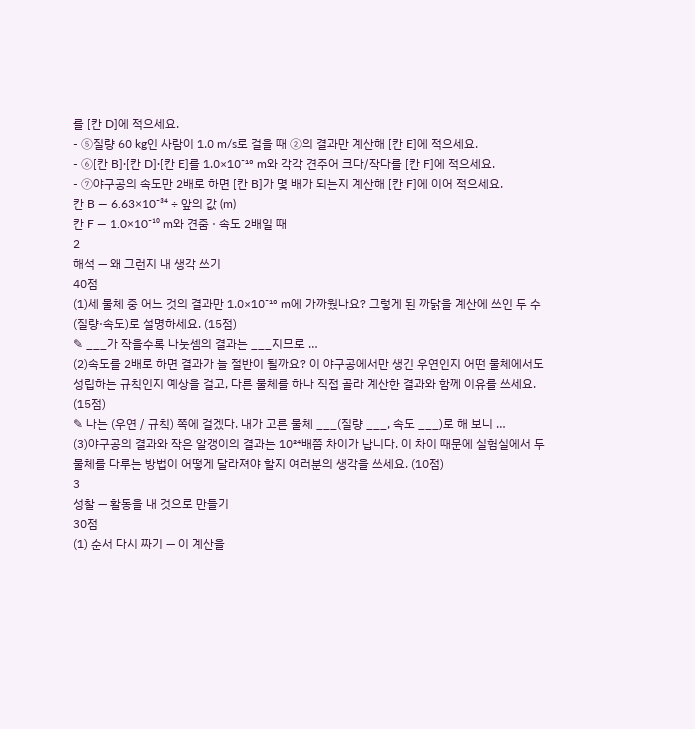를 [칸 D]에 적으세요.
- ⑤질량 60 kg인 사람이 1.0 m/s로 걸을 때 ②의 결과만 계산해 [칸 E]에 적으세요.
- ⑥[칸 B]·[칸 D]·[칸 E]를 1.0×10⁻¹⁰ m와 각각 견주어 크다/작다를 [칸 F]에 적으세요.
- ⑦야구공의 속도만 2배로 하면 [칸 B]가 몇 배가 되는지 계산해 [칸 F]에 이어 적으세요.
칸 B — 6.63×10⁻³⁴ ÷ 앞의 값 (m)
칸 F — 1.0×10⁻¹⁰ m와 견줌 · 속도 2배일 때
2
해석 — 왜 그런지 내 생각 쓰기
40점
(1)세 물체 중 어느 것의 결과만 1.0×10⁻¹⁰ m에 가까웠나요? 그렇게 된 까닭을 계산에 쓰인 두 수(질량·속도)로 설명하세요. (15점)
✎ ___가 작을수록 나눗셈의 결과는 ___지므로 …
(2)속도를 2배로 하면 결과가 늘 절반이 될까요? 이 야구공에서만 생긴 우연인지 어떤 물체에서도 성립하는 규칙인지 예상을 걸고, 다른 물체를 하나 직접 골라 계산한 결과와 함께 이유를 쓰세요. (15점)
✎ 나는 (우연 / 규칙) 쪽에 걸겠다. 내가 고른 물체 ___(질량 ___, 속도 ___)로 해 보니 …
(3)야구공의 결과와 작은 알갱이의 결과는 10²⁴배쯤 차이가 납니다. 이 차이 때문에 실험실에서 두 물체를 다루는 방법이 어떻게 달라져야 할지 여러분의 생각을 쓰세요. (10점)
3
성찰 — 활동을 내 것으로 만들기
30점
(1) 순서 다시 짜기 — 이 계산을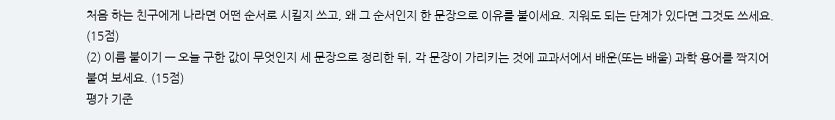처음 하는 친구에게 나라면 어떤 순서로 시킬지 쓰고, 왜 그 순서인지 한 문장으로 이유를 붙이세요. 지워도 되는 단계가 있다면 그것도 쓰세요. (15점)
(2) 이름 붙이기 — 오늘 구한 값이 무엇인지 세 문장으로 정리한 뒤, 각 문장이 가리키는 것에 교과서에서 배운(또는 배울) 과학 용어를 짝지어 붙여 보세요. (15점)
평가 기준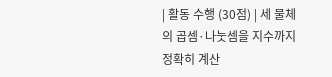| 활동 수행 (30점) | 세 물체의 곱셈·나눗셈을 지수까지 정확히 계산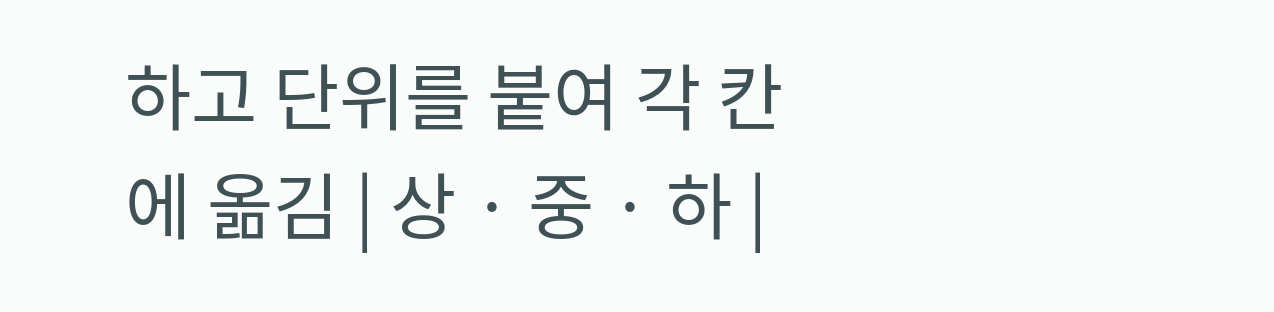하고 단위를 붙여 각 칸에 옮김 | 상 · 중 · 하 |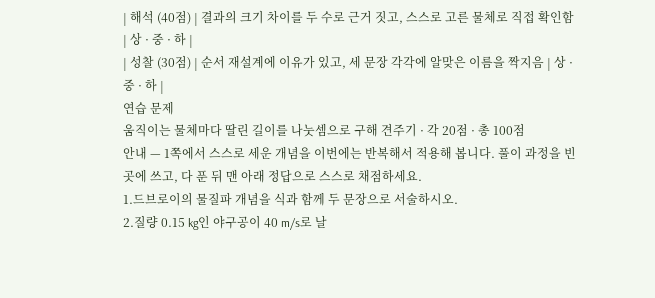| 해석 (40점) | 결과의 크기 차이를 두 수로 근거 짓고, 스스로 고른 물체로 직접 확인함 | 상 · 중 · 하 |
| 성찰 (30점) | 순서 재설계에 이유가 있고, 세 문장 각각에 알맞은 이름을 짝지음 | 상 · 중 · 하 |
연습 문제
움직이는 물체마다 딸린 길이를 나눗셈으로 구해 견주기 · 각 20점 · 총 100점
안내 — 1쪽에서 스스로 세운 개념을 이번에는 반복해서 적용해 봅니다. 풀이 과정을 빈 곳에 쓰고, 다 푼 뒤 맨 아래 정답으로 스스로 채점하세요.
1.드브로이의 물질파 개념을 식과 함께 두 문장으로 서술하시오.
2.질량 0.15 kg인 야구공이 40 m/s로 날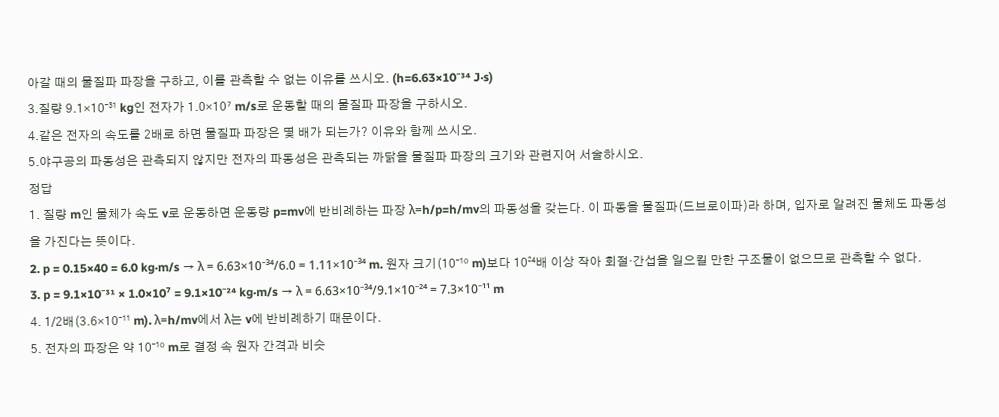아갈 때의 물질파 파장을 구하고, 이를 관측할 수 없는 이유를 쓰시오. (h=6.63×10⁻³⁴ J·s)
3.질량 9.1×10⁻³¹ kg인 전자가 1.0×10⁷ m/s로 운동할 때의 물질파 파장을 구하시오.
4.같은 전자의 속도를 2배로 하면 물질파 파장은 몇 배가 되는가? 이유와 함께 쓰시오.
5.야구공의 파동성은 관측되지 않지만 전자의 파동성은 관측되는 까닭을 물질파 파장의 크기와 관련지어 서술하시오.
정답
1. 질량 m인 물체가 속도 v로 운동하면 운동량 p=mv에 반비례하는 파장 λ=h/p=h/mv의 파동성을 갖는다. 이 파동을 물질파(드브로이파)라 하며, 입자로 알려진 물체도 파동성을 가진다는 뜻이다.
2. p = 0.15×40 = 6.0 kg·m/s → λ = 6.63×10⁻³⁴/6.0 = 1.11×10⁻³⁴ m. 원자 크기(10⁻¹⁰ m)보다 10²⁴배 이상 작아 회절·간섭을 일으킬 만한 구조물이 없으므로 관측할 수 없다.
3. p = 9.1×10⁻³¹ × 1.0×10⁷ = 9.1×10⁻²⁴ kg·m/s → λ = 6.63×10⁻³⁴/9.1×10⁻²⁴ = 7.3×10⁻¹¹ m
4. 1/2배(3.6×10⁻¹¹ m). λ=h/mv에서 λ는 v에 반비례하기 때문이다.
5. 전자의 파장은 약 10⁻¹⁰ m로 결정 속 원자 간격과 비슷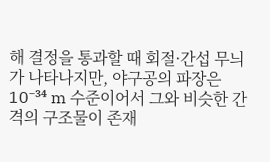해 결정을 통과할 때 회절·간섭 무늬가 나타나지만, 야구공의 파장은 10⁻³⁴ m 수준이어서 그와 비슷한 간격의 구조물이 존재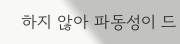하지 않아 파동성이 드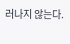러나지 않는다.